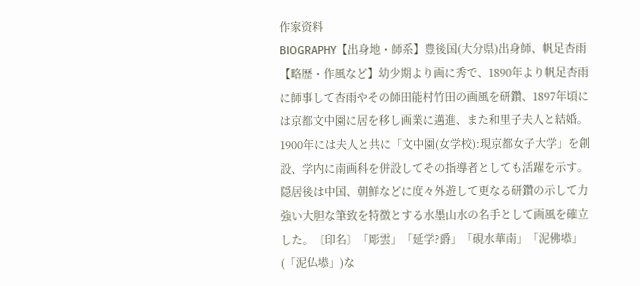作家资料
BIOGRAPHY【出身地・師系】豊後国(大分県)出身師、帆足杏雨【略歴・作風など】幼少期より画に秀で、1890年より帆足杏雨に師事して杏雨やその師田能村竹田の画風を研鑽、1897年頃には京都文中園に居を移し画業に邁進、また和里子夫人と結婚。1900年には夫人と共に「文中園(女学校):現京都女子大学」を創設、学内に南画科を併設してその指導者としても活躍を示す。隠居後は中国、朝鮮などに度々外遊して更なる研鑽の示して力強い大胆な筆致を特徴とする水墨山水の名手として画風を確立した。〔印名〕「彫雲」「延学?爵」「硯水華南」「泥佛塨」(「泥仏塨」)な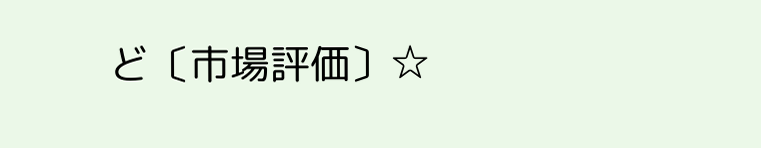ど〔市場評価〕☆